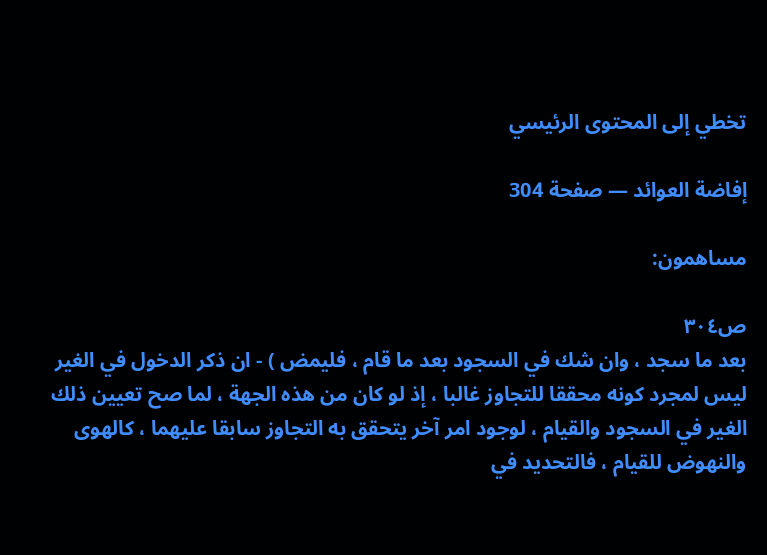تخطي إلى المحتوى الرئيسي

إفاضة العوائد — صفحة 304

مساهمون:

ص٣٠٤
بعد ما سجد ، وان شك في السجود بعد ما قام ، فليمض ) - ان ذكر الدخول في الغير ليس لمجرد كونه محققا للتجاوز غالبا ، إذ لو كان من هذه الجهة ، لما صح تعيين ذلك الغير في السجود والقيام ، لوجود امر آخر يتحقق به التجاوز سابقا عليهما ، كالهوى والنهوض للقيام ، فالتحديد في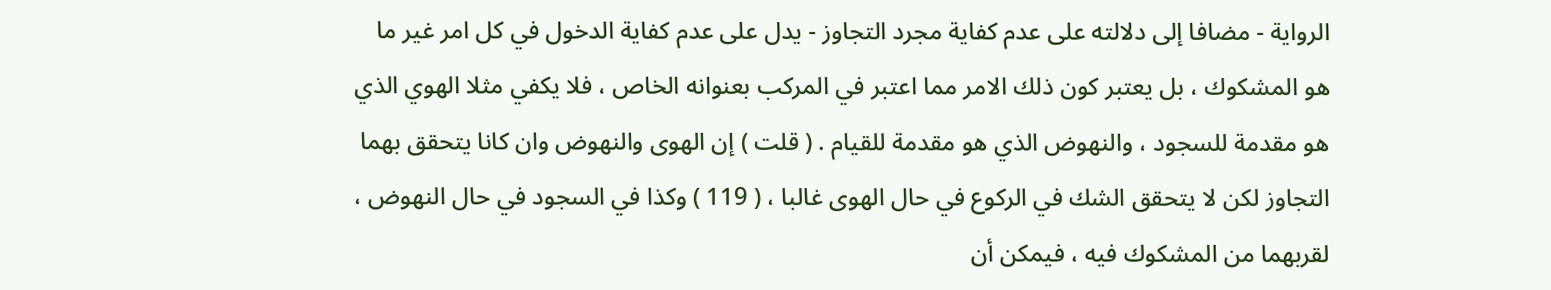الرواية - مضافا إلى دلالته على عدم كفاية مجرد التجاوز - يدل على عدم كفاية الدخول في كل امر غير ما هو المشكوك ، بل يعتبر كون ذلك الامر مما اعتبر في المركب بعنوانه الخاص ، فلا يكفي مثلا الهوي الذي هو مقدمة للسجود ، والنهوض الذي هو مقدمة للقيام . ( قلت ) إن الهوى والنهوض وان كانا يتحقق بهما التجاوز لكن لا يتحقق الشك في الركوع في حال الهوى غالبا ، ( 119 ) وكذا في السجود في حال النهوض ، لقربهما من المشكوك فيه ، فيمكن أن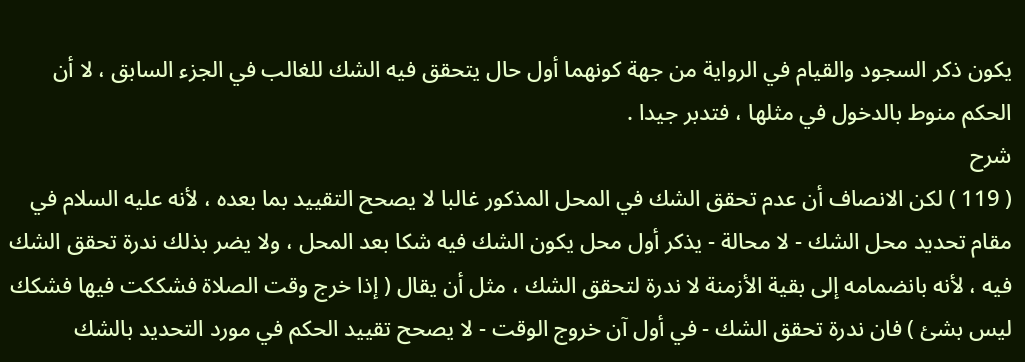يكون ذكر السجود والقيام في الرواية من جهة كونهما أول حال يتحقق فيه الشك للغالب في الجزء السابق ، لا أن الحكم منوط بالدخول في مثلها ، فتدبر جيدا .
شرح
( 119 ) لكن الانصاف أن عدم تحقق الشك في المحل المذكور غالبا لا يصحح التقييد بما بعده ، لأنه عليه السلام في مقام تحديد محل الشك - لا محالة - يذكر أول محل يكون الشك فيه شكا بعد المحل ، ولا يضر بذلك ندرة تحقق الشك فيه ، لأنه بانضمامه إلى بقية الأزمنة لا ندرة لتحقق الشك ، مثل أن يقال ( إذا خرج وقت الصلاة فشككت فيها فشكك ليس بشئ ) فان ندرة تحقق الشك - في أول آن خروج الوقت - لا يصحح تقييد الحكم في مورد التحديد بالشك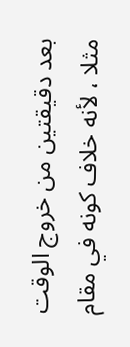بعد دقيقتين من خروج الوقت مثلا ، لأنه خلاف كونه في مقام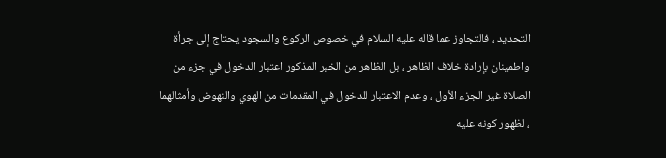التحديد ، فالتجاوز عما قاله عليه السلام في خصوص الركوع والسجود يحتاج إلى جرأة واطمينان بإرادة خلاف الظاهر ، بل الظاهر من الخبر المذكور اعتبار الدخول في جزء من الصلاة غير الجزء الأول ، وعدم الاعتبار للدخول في المقدمات من الهوي والنهوض وأمثالهما ، لظهور كونه عليه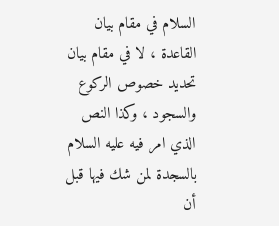السلام في مقام بيان القاعدة ، لا في مقام بيان تحديد خصوص الركوع والسجود ، وكذا النص الذي امر فيه عليه السلام بالسجدة لمن شك فيها قبل أن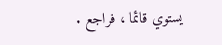يستوي قائما ، فراجع .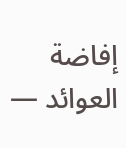إفاضة العوائد —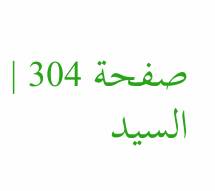صفحة 304 | السيد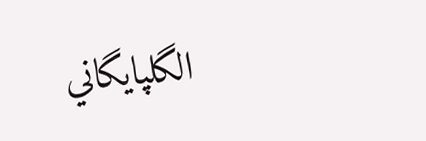الگلپايگاني